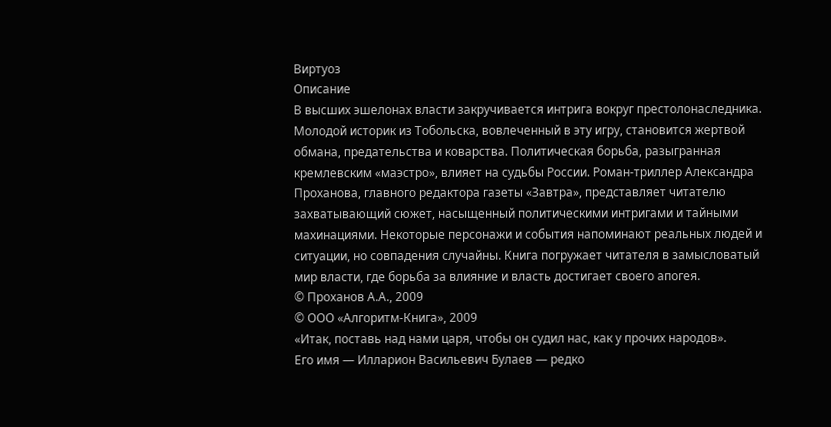Виртуоз
Описание
В высших эшелонах власти закручивается интрига вокруг престолонаследника. Молодой историк из Тобольска, вовлеченный в эту игру, становится жертвой обмана, предательства и коварства. Политическая борьба, разыгранная кремлевским «маэстро», влияет на судьбы России. Роман-триллер Александра Проханова, главного редактора газеты «Завтра», представляет читателю захватывающий сюжет, насыщенный политическими интригами и тайными махинациями. Некоторые персонажи и события напоминают реальных людей и ситуации, но совпадения случайны. Книга погружает читателя в замысловатый мир власти, где борьба за влияние и власть достигает своего апогея.
© Проханов А.А., 2009
© ООО «Алгоритм-Книга», 2009
«Итак, поставь над нами царя, чтобы он судил нас, как у прочих народов».
Его имя — Илларион Васильевич Булаев — редко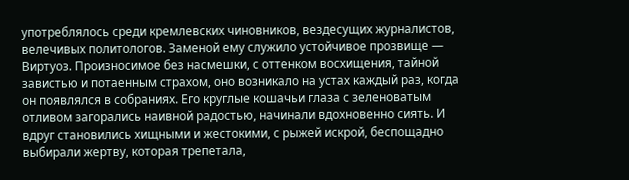употреблялось среди кремлевских чиновников, вездесущих журналистов, велечивых политологов. Заменой ему служило устойчивое прозвище — Виртуоз. Произносимое без насмешки, с оттенком восхищения, тайной завистью и потаенным страхом, оно возникало на устах каждый раз, когда он появлялся в собраниях. Его круглые кошачьи глаза с зеленоватым отливом загорались наивной радостью, начинали вдохновенно сиять. И вдруг становились хищными и жестокими, с рыжей искрой, беспощадно выбирали жертву, которая трепетала,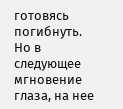готовясь погибнуть. Но в следующее мгновение глаза, на нее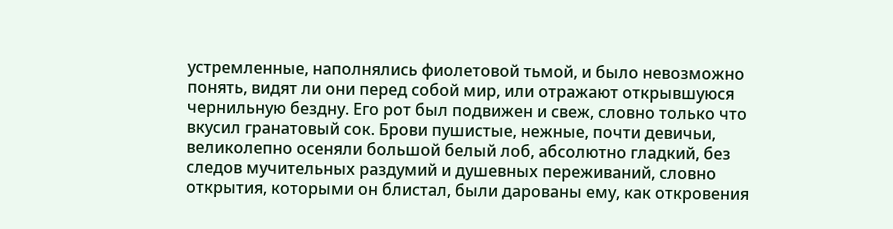устремленные, наполнялись фиолетовой тьмой, и было невозможно понять, видят ли они перед собой мир, или отражают открывшуюся чернильную бездну. Его рот был подвижен и свеж, словно только что вкусил гранатовый сок. Брови пушистые, нежные, почти девичьи, великолепно осеняли большой белый лоб, абсолютно гладкий, без следов мучительных раздумий и душевных переживаний, словно открытия, которыми он блистал, были дарованы ему, как откровения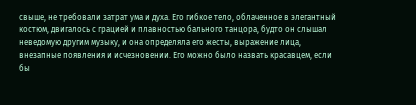свыше, не требовали затрат ума и духа. Его гибкое тело, облаченное в элегантный костюм, двигалось с грацией и плавностью бального танцора, будто он слышал неведомую другим музыку, и она определяла его жесты, выражение лица, внезапные появления и исчезновении. Его можно было назвать красавцем, если бы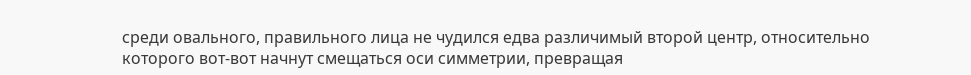среди овального, правильного лица не чудился едва различимый второй центр, относительно которого вот-вот начнут смещаться оси симметрии, превращая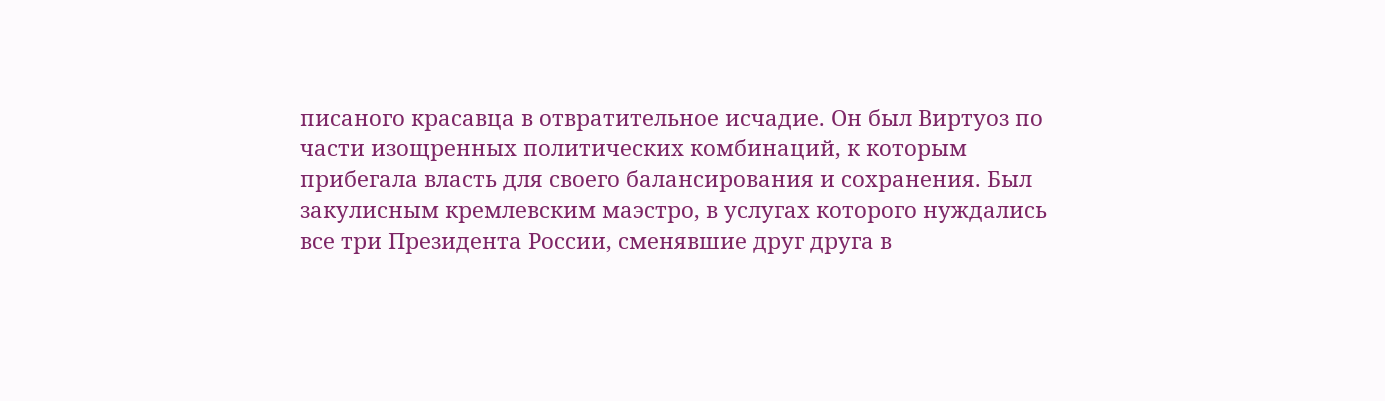писаного красавца в отвратительное исчадие. Он был Виртуоз по части изощренных политических комбинаций, к которым прибегала власть для своего балансирования и сохранения. Был закулисным кремлевским маэстро, в услугах которого нуждались все три Президента России, сменявшие друг друга в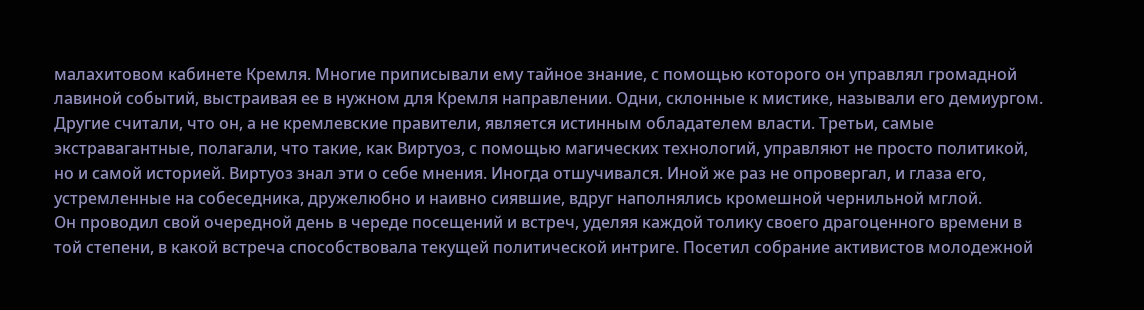малахитовом кабинете Кремля. Многие приписывали ему тайное знание, с помощью которого он управлял громадной лавиной событий, выстраивая ее в нужном для Кремля направлении. Одни, склонные к мистике, называли его демиургом. Другие считали, что он, а не кремлевские правители, является истинным обладателем власти. Третьи, самые экстравагантные, полагали, что такие, как Виртуоз, с помощью магических технологий, управляют не просто политикой, но и самой историей. Виртуоз знал эти о себе мнения. Иногда отшучивался. Иной же раз не опровергал, и глаза его, устремленные на собеседника, дружелюбно и наивно сиявшие, вдруг наполнялись кромешной чернильной мглой.
Он проводил свой очередной день в череде посещений и встреч, уделяя каждой толику своего драгоценного времени в той степени, в какой встреча способствовала текущей политической интриге. Посетил собрание активистов молодежной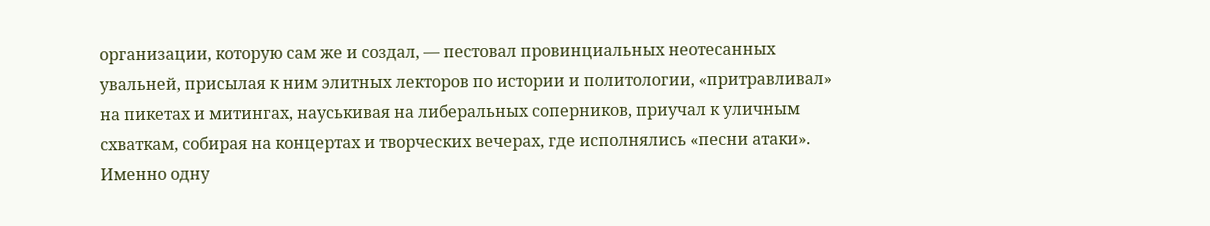организации, которую сам же и создал, — пестовал провинциальных неотесанных увальней, присылая к ним элитных лекторов по истории и политологии, «притравливал» на пикетах и митингах, науськивая на либеральных соперников, приучал к уличным схваткам, собирая на концертах и творческих вечерах, где исполнялись «песни атаки». Именно одну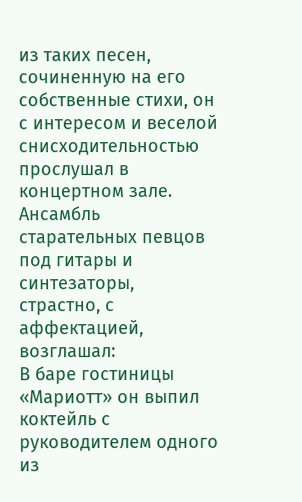из таких песен, сочиненную на его собственные стихи, он с интересом и веселой снисходительностью прослушал в концертном зале. Ансамбль старательных певцов под гитары и синтезаторы, страстно, с аффектацией, возглашал:
В баре гостиницы «Мариотт» он выпил коктейль с руководителем одного из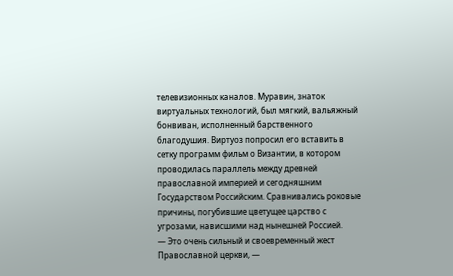телевизионных каналов. Муравин, знаток виртуальных технологий, был мягкий, вальяжный бонвиван, исполненный барственного благодушия. Виртуоз попросил его вставить в сетку программ фильм о Византии, в котором проводилась параллель между древней православной империей и сегодняшним Государством Российским. Сравнивались роковые причины, погубившие цветущее царство с угрозами, нависшими над нынешней Россией.
— Это очень сильный и своевременный жест Православной церкви, —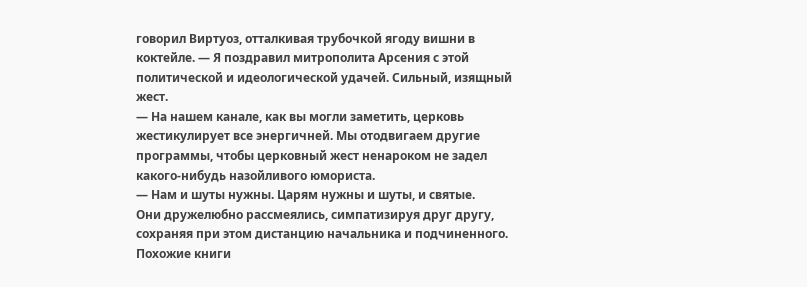говорил Виртуоз, отталкивая трубочкой ягоду вишни в коктейле. — Я поздравил митрополита Арсения с этой политической и идеологической удачей. Сильный, изящный жест.
— На нашем канале, как вы могли заметить, церковь жестикулирует все энергичней. Мы отодвигаем другие программы, чтобы церковный жест ненароком не задел какого-нибудь назойливого юмориста.
— Нам и шуты нужны. Царям нужны и шуты, и святые.
Они дружелюбно рассмеялись, симпатизируя друг другу, сохраняя при этом дистанцию начальника и подчиненного.
Похожие книги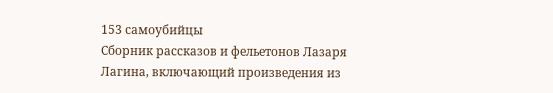153 самоубийцы
Сборник рассказов и фельетонов Лазаря Лагина, включающий произведения из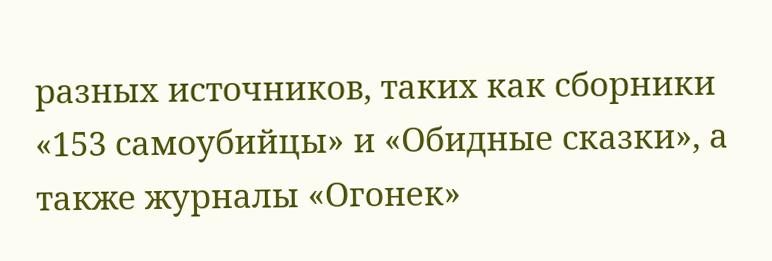разных источников, таких как сборники «153 самоубийцы» и «Обидные сказки», а также журналы «Огонек»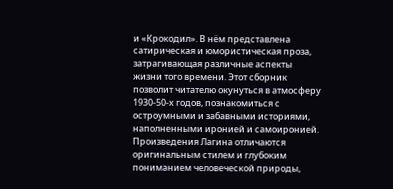и «Крокодил». В нём представлена сатирическая и юмористическая проза, затрагивающая различные аспекты жизни того времени. Этот сборник позволит читателю окунуться в атмосферу 1930-50-х годов, познакомиться с остроумными и забавными историями, наполненными иронией и самоиронией. Произведения Лагина отличаются оригинальным стилем и глубоким пониманием человеческой природы,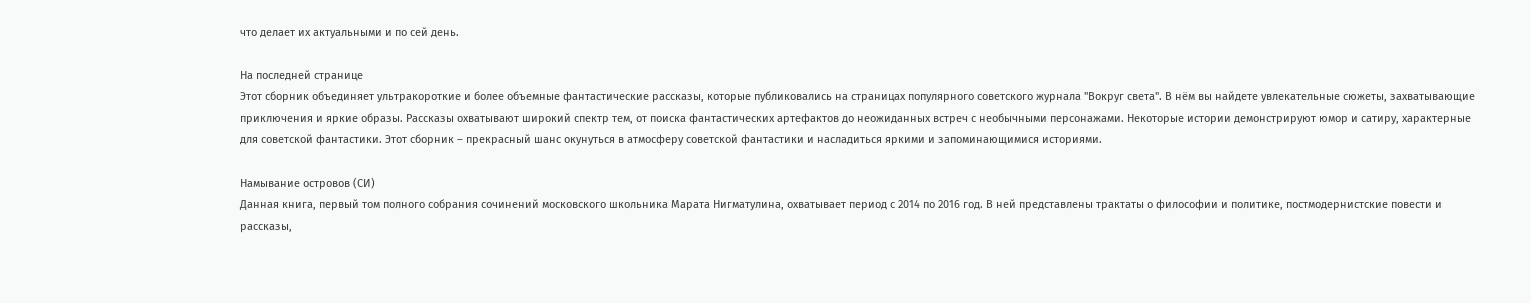что делает их актуальными и по сей день.

На последней странице
Этот сборник объединяет ультракороткие и более объемные фантастические рассказы, которые публиковались на страницах популярного советского журнала "Вокруг света". В нём вы найдете увлекательные сюжеты, захватывающие приключения и яркие образы. Рассказы охватывают широкий спектр тем, от поиска фантастических артефактов до неожиданных встреч с необычными персонажами. Некоторые истории демонстрируют юмор и сатиру, характерные для советской фантастики. Этот сборник – прекрасный шанс окунуться в атмосферу советской фантастики и насладиться яркими и запоминающимися историями.

Намывание островов (СИ)
Данная книга, первый том полного собрания сочинений московского школьника Марата Нигматулина, охватывает период с 2014 по 2016 год. В ней представлены трактаты о философии и политике, постмодернистские повести и рассказы,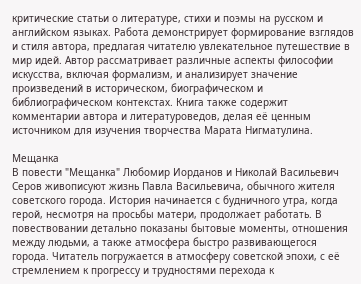критические статьи о литературе, стихи и поэмы на русском и английском языках. Работа демонстрирует формирование взглядов и стиля автора, предлагая читателю увлекательное путешествие в мир идей. Автор рассматривает различные аспекты философии искусства, включая формализм, и анализирует значение произведений в историческом, биографическом и библиографическом контекстах. Книга также содержит комментарии автора и литературоведов, делая её ценным источником для изучения творчества Марата Нигматулина.

Мещанка
В повести "Мещанка" Любомир Иорданов и Николай Васильевич Серов живописуют жизнь Павла Васильевича, обычного жителя советского города. История начинается с будничного утра, когда герой, несмотря на просьбы матери, продолжает работать. В повествовании детально показаны бытовые моменты, отношения между людьми, а также атмосфера быстро развивающегося города. Читатель погружается в атмосферу советской эпохи, с её стремлением к прогрессу и трудностями перехода к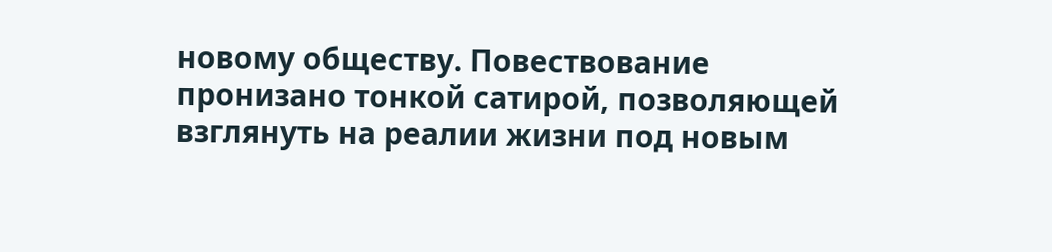новому обществу. Повествование пронизано тонкой сатирой, позволяющей взглянуть на реалии жизни под новым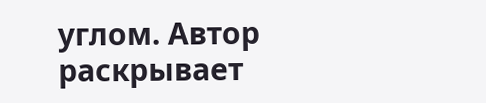углом. Автор раскрывает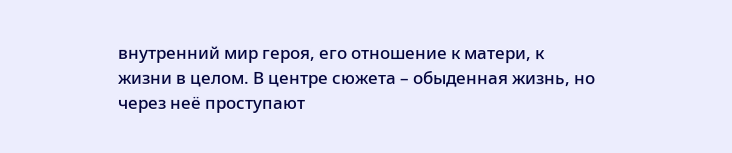внутренний мир героя, его отношение к матери, к жизни в целом. В центре сюжета – обыденная жизнь, но через неё проступают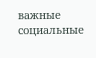важные социальные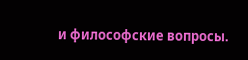и философские вопросы.